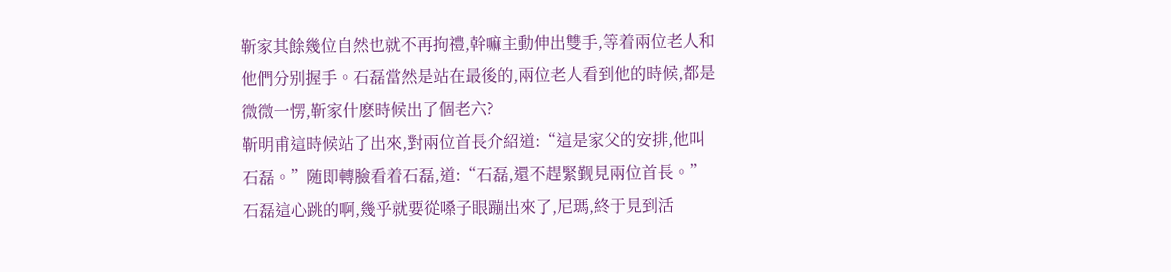靳家其餘幾位自然也就不再拘禮,幹嘛主動伸出雙手,等着兩位老人和他們分别握手。石磊當然是站在最後的,兩位老人看到他的時候,都是微微一愣,靳家什麽時候出了個老六?
靳明甫這時候站了出來,對兩位首長介紹道:“這是家父的安排,他叫石磊。”随即轉臉看着石磊,道:“石磊,還不趕緊觐見兩位首長。”
石磊這心跳的啊,幾乎就要從嗓子眼蹦出來了,尼瑪,終于見到活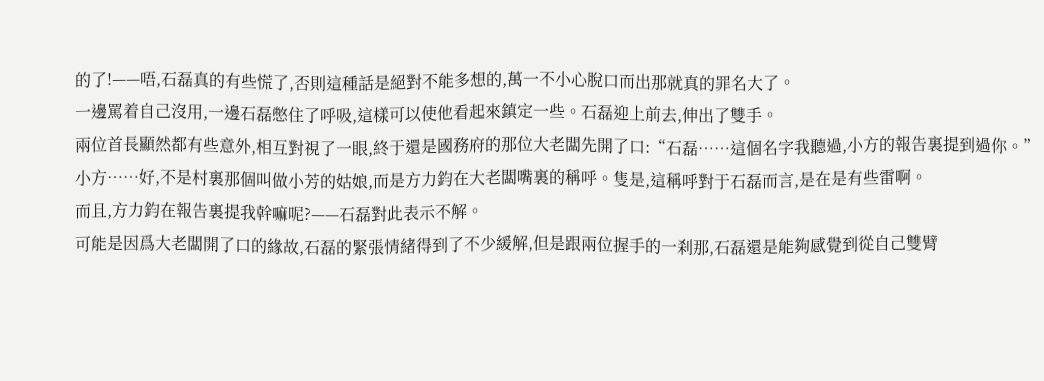的了!——唔,石磊真的有些慌了,否則這種話是絕對不能多想的,萬一不小心脫口而出那就真的罪名大了。
一邊罵着自己沒用,一邊石磊憋住了呼吸,這樣可以使他看起來鎮定一些。石磊迎上前去,伸出了雙手。
兩位首長顯然都有些意外,相互對視了一眼,終于還是國務府的那位大老闆先開了口:“石磊……這個名字我聽過,小方的報告裏提到過你。”
小方……好,不是村裏那個叫做小芳的姑娘,而是方力鈞在大老闆嘴裏的稱呼。隻是,這稱呼對于石磊而言,是在是有些雷啊。
而且,方力鈞在報告裏提我幹嘛呢?——石磊對此表示不解。
可能是因爲大老闆開了口的緣故,石磊的緊張情緒得到了不少緩解,但是跟兩位握手的一刹那,石磊還是能夠感覺到從自己雙臂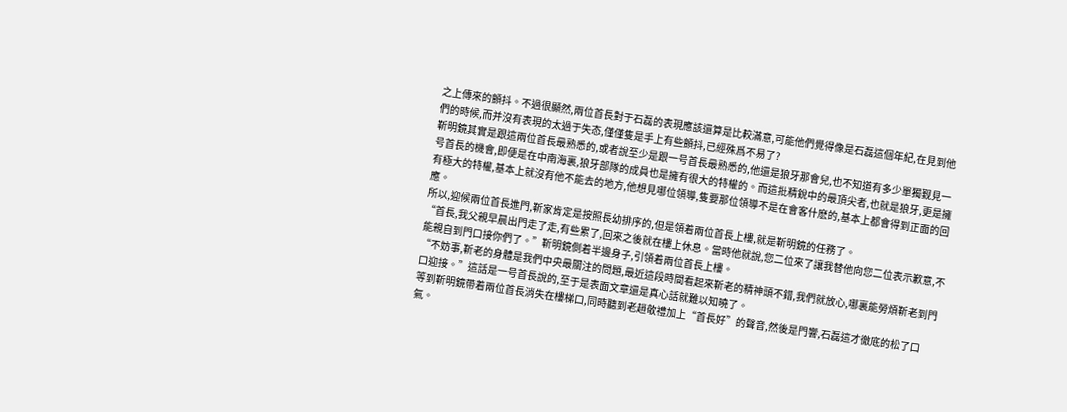之上傳來的顫抖。不過很顯然,兩位首長對于石磊的表現應該還算是比較滿意,可能他們覺得像是石磊這個年紀,在見到他們的時候,而并沒有表現的太過于失态,僅僅隻是手上有些顫抖,已經殊爲不易了?
靳明鏡其實是跟這兩位首長最熟悉的,或者說至少是跟一号首長最熟悉的,他還是狼牙那會兒,也不知道有多少單獨觐見一号首長的機會,即便是在中南海裏,狼牙部隊的成員也是擁有很大的特權的。而這批精銳中的最頂尖者,也就是狼牙,更是擁有極大的特權,基本上就沒有他不能去的地方,他想見哪位領導,隻要那位領導不是在會客什麽的,基本上都會得到正面的回應。
所以,迎候兩位首長進門,靳家肯定是按照長幼排序的,但是領着兩位首長上樓,就是靳明鏡的任務了。
“首長,我父親早晨出門走了走,有些累了,回來之後就在樓上休息。當時他就說,您二位來了讓我替他向您二位表示歉意,不能親自到門口接你們了。”靳明鏡側着半邊身子,引領着兩位首長上樓。
“不妨事,靳老的身體是我們中央最關注的問題,最近這段時間看起來靳老的精神頭不錯,我們就放心,哪裏能勞煩靳老到門口迎接。”這話是一号首長說的,至于是表面文章還是真心話就難以知曉了。
等到靳明鏡帶着兩位首長消失在樓梯口,同時聽到老趙敬禮加上“首長好”的聲音,然後是門響,石磊這才徹底的松了口氣。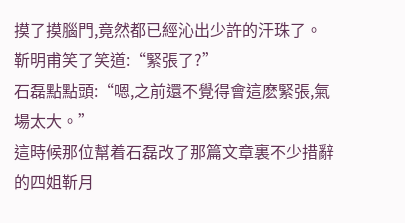摸了摸腦門,竟然都已經沁出少許的汗珠了。
靳明甫笑了笑道:“緊張了?”
石磊點點頭:“嗯,之前還不覺得會這麽緊張,氣場太大。”
這時候那位幫着石磊改了那篇文章裏不少措辭的四姐靳月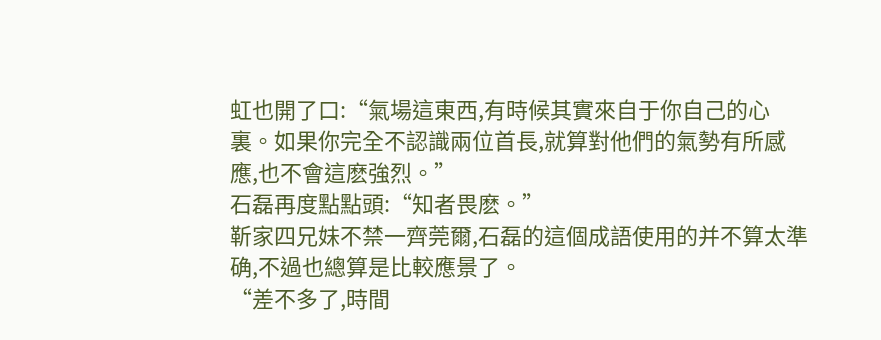虹也開了口:“氣場這東西,有時候其實來自于你自己的心裏。如果你完全不認識兩位首長,就算對他們的氣勢有所感應,也不會這麽強烈。”
石磊再度點點頭:“知者畏麽。”
靳家四兄妹不禁一齊莞爾,石磊的這個成語使用的并不算太準确,不過也總算是比較應景了。
“差不多了,時間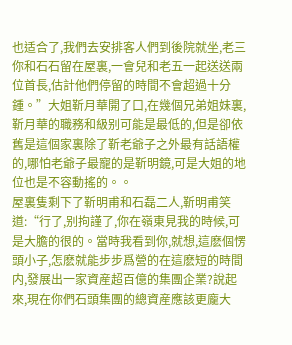也适合了,我們去安排客人們到後院就坐,老三你和石石留在屋裏,一會兒和老五一起送送兩位首長,估計他們停留的時間不會超過十分鍾。”大姐靳月華開了口,在幾個兄弟姐妹裏,靳月華的職務和級别可能是最低的,但是卻依舊是這個家裏除了靳老爺子之外最有話語權的,哪怕老爺子最寵的是靳明鏡,可是大姐的地位也是不容動搖的。。
屋裏隻剩下了靳明甫和石磊二人,靳明甫笑道:“行了,别拘謹了,你在嶺東見我的時候,可是大膽的很的。當時我看到你,就想,這麽個愣頭小子,怎麽就能步步爲營的在這麽短的時間内,發展出一家資産超百億的集團企業?說起來,現在你們石頭集團的總資産應該更龐大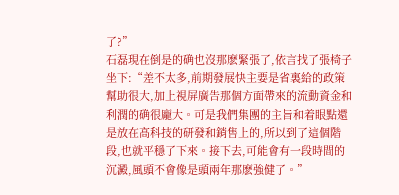了?”
石磊現在倒是的确也沒那麽緊張了,依言找了張椅子坐下:“差不太多,前期發展快主要是省裏給的政策幫助很大,加上視屏廣告那個方面帶來的流動資金和利潤的确很龐大。可是我們集團的主旨和着眼點還是放在高科技的研發和銷售上的,所以到了這個階段,也就平穩了下來。接下去,可能會有一段時間的沉澱,風頭不會像是頭兩年那麽強健了。”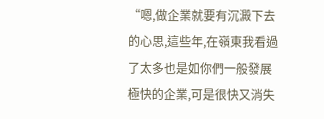“嗯,做企業就要有沉澱下去的心思,這些年,在嶺東我看過了太多也是如你們一般發展極快的企業,可是很快又消失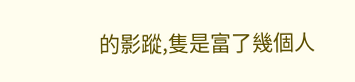的影蹤,隻是富了幾個人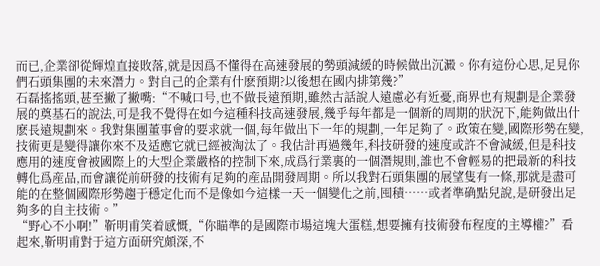而已,企業卻從輝煌直接敗落,就是因爲不懂得在高速發展的勢頭減緩的時候做出沉澱。你有這份心思,足見你們石頭集團的未來潛力。對自己的企業有什麽預期?以後想在國内排第幾?”
石磊搖搖頭,甚至撇了撇嘴:“不喊口号,也不做長遠預期,雖然古話說人遠慮必有近憂,商界也有規劃是企業發展的奠基石的說法,可是我不覺得在如今這種科技高速發展,幾乎每年都是一個新的周期的狀況下,能夠做出什麽長遠規劃來。我對集團董事會的要求就一個,每年做出下一年的規劃,一年足夠了。政策在變,國際形勢在變,技術更是變得讓你來不及适應它就已經被淘汰了。我估計再過幾年,科技研發的速度或許不會減緩,但是科技應用的速度會被國際上的大型企業嚴格的控制下來,成爲行業裏的一個潛規則,誰也不會輕易的把最新的科技轉化爲産品,而會讓從前研發的技術有足夠的産品開發周期。所以我對石頭集團的展望隻有一條,那就是盡可能的在整個國際形勢趨于穩定化而不是像如今這樣一天一個變化之前,囤積……或者準确點兒說,是研發出足夠多的自主技術。”
“野心不小啊!”靳明甫笑着感慨,“你瞄準的是國際市場這塊大蛋糕,想要擁有技術發布程度的主導權?”看起來,靳明甫對于這方面研究頗深,不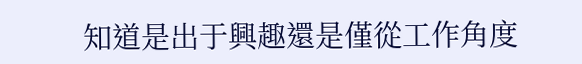知道是出于興趣還是僅從工作角度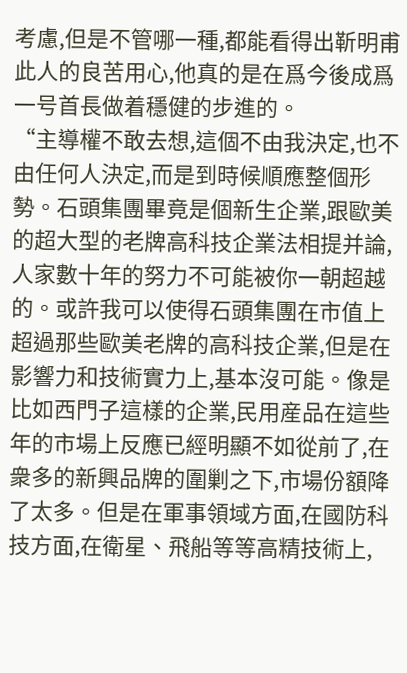考慮,但是不管哪一種,都能看得出靳明甫此人的良苦用心,他真的是在爲今後成爲一号首長做着穩健的步進的。
“主導權不敢去想,這個不由我決定,也不由任何人決定,而是到時候順應整個形勢。石頭集團畢竟是個新生企業,跟歐美的超大型的老牌高科技企業法相提并論,人家數十年的努力不可能被你一朝超越的。或許我可以使得石頭集團在市值上超過那些歐美老牌的高科技企業,但是在影響力和技術實力上,基本沒可能。像是比如西門子這樣的企業,民用産品在這些年的市場上反應已經明顯不如從前了,在衆多的新興品牌的圍剿之下,市場份額降了太多。但是在軍事領域方面,在國防科技方面,在衛星、飛船等等高精技術上,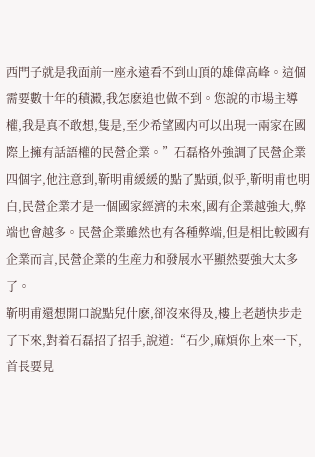西門子就是我面前一座永遠看不到山頂的雄偉高峰。這個需要數十年的積澱,我怎麽追也做不到。您說的市場主導權,我是真不敢想,隻是,至少希望國内可以出現一兩家在國際上擁有話語權的民營企業。”石磊格外強調了民營企業四個字,他注意到,靳明甫緩緩的點了點頭,似乎,靳明甫也明白,民營企業才是一個國家經濟的未來,國有企業越強大,弊端也會越多。民營企業雖然也有各種弊端,但是相比較國有企業而言,民營企業的生産力和發展水平顯然要強大太多了。
靳明甫還想開口說點兒什麽,卻沒來得及,樓上老趙快步走了下來,對着石磊招了招手,說道:“石少,麻煩你上來一下,首長要見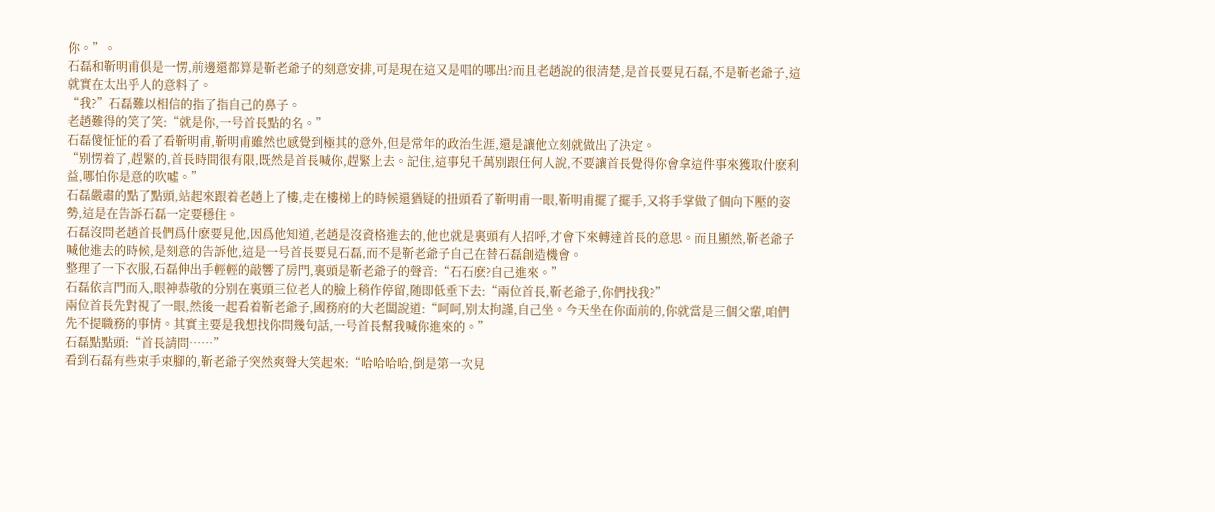你。”。
石磊和靳明甫俱是一愣,前邊還都算是靳老爺子的刻意安排,可是現在這又是唱的哪出?而且老趙說的很清楚,是首長要見石磊,不是靳老爺子,這就實在太出乎人的意料了。
“我?”石磊難以相信的指了指自己的鼻子。
老趙難得的笑了笑:“就是你,一号首長點的名。”
石磊傻怔怔的看了看靳明甫,靳明甫雖然也感覺到極其的意外,但是常年的政治生涯,還是讓他立刻就做出了決定。
“别愣着了,趕緊的,首長時間很有限,既然是首長喊你,趕緊上去。記住,這事兒千萬别跟任何人說,不要讓首長覺得你會拿這件事來獲取什麽利益,哪怕你是意的吹噓。”
石磊嚴肅的點了點頭,站起來跟着老趙上了樓,走在樓梯上的時候還猶疑的扭頭看了靳明甫一眼,靳明甫擺了擺手,又将手掌做了個向下壓的姿勢,這是在告訴石磊一定要穩住。
石磊沒問老趙首長們爲什麽要見他,因爲他知道,老趙是沒資格進去的,他也就是裏頭有人招呼,才會下來轉達首長的意思。而且顯然,靳老爺子喊他進去的時候,是刻意的告訴他,這是一号首長要見石磊,而不是靳老爺子自己在替石磊創造機會。
整理了一下衣服,石磊伸出手輕輕的敲響了房門,裏頭是靳老爺子的聲音:“石石麽?自己進來。”
石磊依言門而入,眼神恭敬的分别在裏頭三位老人的臉上稍作停留,随即低垂下去:“兩位首長,靳老爺子,你們找我?”
兩位首長先對視了一眼,然後一起看着靳老爺子,國務府的大老闆說道:“呵呵,别太拘謹,自己坐。今天坐在你面前的,你就當是三個父輩,咱們先不提職務的事情。其實主要是我想找你問幾句話,一号首長幫我喊你進來的。”
石磊點點頭:“首長請問……”
看到石磊有些束手束腳的,靳老爺子突然爽聲大笑起來:“哈哈哈哈,倒是第一次見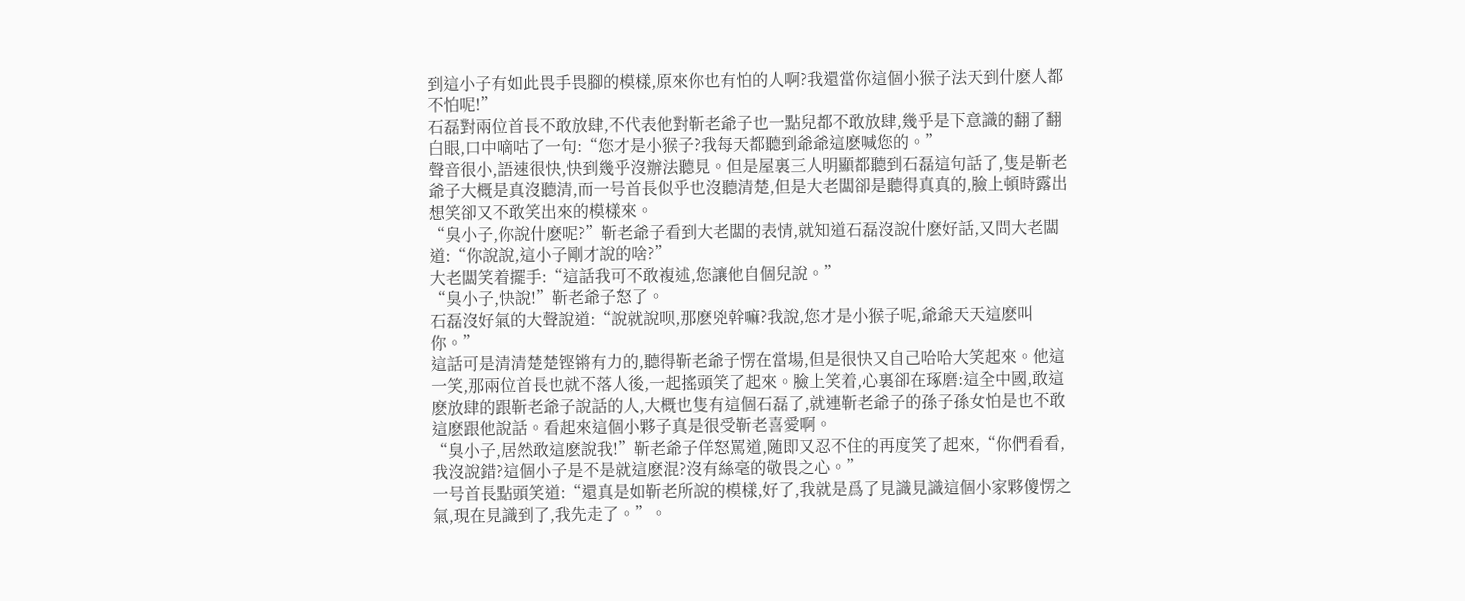到這小子有如此畏手畏腳的模樣,原來你也有怕的人啊?我還當你這個小猴子法天到什麽人都不怕呢!”
石磊對兩位首長不敢放肆,不代表他對靳老爺子也一點兒都不敢放肆,幾乎是下意識的翻了翻白眼,口中嘀咕了一句:“您才是小猴子?我每天都聽到爺爺這麽喊您的。”
聲音很小,語速很快,快到幾乎沒辦法聽見。但是屋裏三人明顯都聽到石磊這句話了,隻是靳老爺子大概是真沒聽清,而一号首長似乎也沒聽清楚,但是大老闆卻是聽得真真的,臉上頓時露出想笑卻又不敢笑出來的模樣來。
“臭小子,你說什麽呢?”靳老爺子看到大老闆的表情,就知道石磊沒說什麽好話,又問大老闆道:“你說說,這小子剛才說的啥?”
大老闆笑着擺手:“這話我可不敢複述,您讓他自個兒說。”
“臭小子,快說!”靳老爺子怒了。
石磊沒好氣的大聲說道:“說就說呗,那麽兇幹嘛?我說,您才是小猴子呢,爺爺天天這麽叫你。”
這話可是清清楚楚铿锵有力的,聽得靳老爺子愣在當場,但是很快又自己哈哈大笑起來。他這一笑,那兩位首長也就不落人後,一起搖頭笑了起來。臉上笑着,心裏卻在琢磨:這全中國,敢這麽放肆的跟靳老爺子說話的人,大概也隻有這個石磊了,就連靳老爺子的孫子孫女怕是也不敢這麽跟他說話。看起來這個小夥子真是很受靳老喜愛啊。
“臭小子,居然敢這麽說我!”靳老爺子佯怒罵道,随即又忍不住的再度笑了起來,“你們看看,我沒說錯?這個小子是不是就這麽混?沒有絲毫的敬畏之心。”
一号首長點頭笑道:“還真是如靳老所說的模樣,好了,我就是爲了見識見識這個小家夥傻愣之氣,現在見識到了,我先走了。”。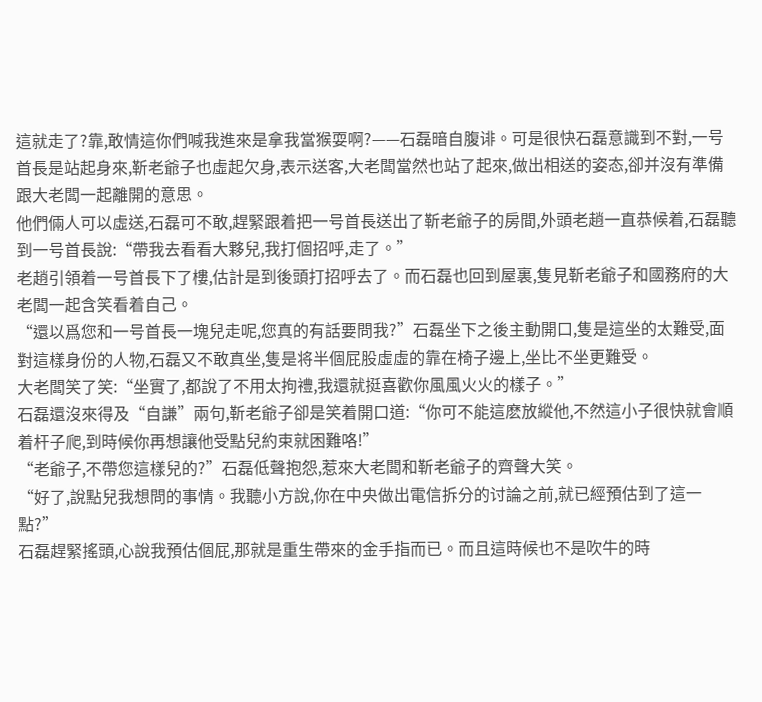這就走了?靠,敢情這你們喊我進來是拿我當猴耍啊?——石磊暗自腹诽。可是很快石磊意識到不對,一号首長是站起身來,靳老爺子也虛起欠身,表示送客,大老闆當然也站了起來,做出相送的姿态,卻并沒有準備跟大老闆一起離開的意思。
他們倆人可以虛送,石磊可不敢,趕緊跟着把一号首長送出了靳老爺子的房間,外頭老趙一直恭候着,石磊聽到一号首長說:“帶我去看看大夥兒,我打個招呼,走了。”
老趙引領着一号首長下了樓,估計是到後頭打招呼去了。而石磊也回到屋裏,隻見靳老爺子和國務府的大老闆一起含笑看着自己。
“還以爲您和一号首長一塊兒走呢,您真的有話要問我?”石磊坐下之後主動開口,隻是這坐的太難受,面對這樣身份的人物,石磊又不敢真坐,隻是将半個屁股虛虛的靠在椅子邊上,坐比不坐更難受。
大老闆笑了笑:“坐實了,都說了不用太拘禮,我還就挺喜歡你風風火火的樣子。”
石磊還沒來得及“自謙”兩句,靳老爺子卻是笑着開口道:“你可不能這麽放縱他,不然這小子很快就會順着杆子爬,到時候你再想讓他受點兒約束就困難咯!”
“老爺子,不帶您這樣兒的?”石磊低聲抱怨,惹來大老闆和靳老爺子的齊聲大笑。
“好了,說點兒我想問的事情。我聽小方說,你在中央做出電信拆分的讨論之前,就已經預估到了這一點?”
石磊趕緊搖頭,心說我預估個屁,那就是重生帶來的金手指而已。而且這時候也不是吹牛的時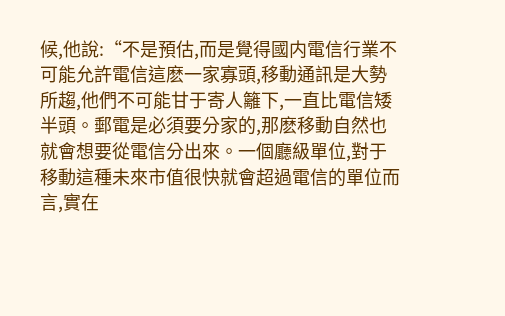候,他說:“不是預估,而是覺得國内電信行業不可能允許電信這麽一家寡頭,移動通訊是大勢所趨,他們不可能甘于寄人籬下,一直比電信矮半頭。郵電是必須要分家的,那麽移動自然也就會想要從電信分出來。一個廳級單位,對于移動這種未來市值很快就會超過電信的單位而言,實在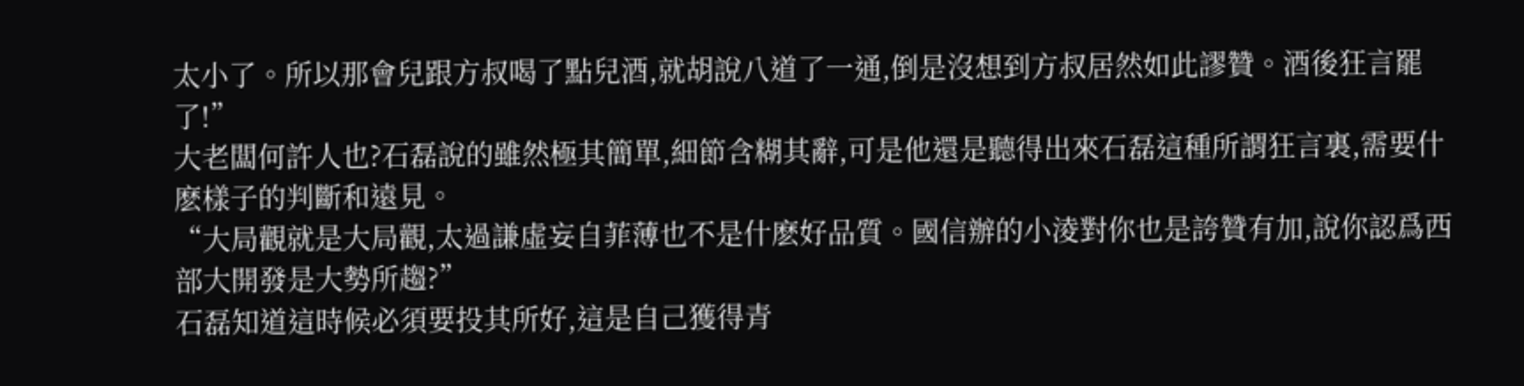太小了。所以那會兒跟方叔喝了點兒酒,就胡說八道了一通,倒是沒想到方叔居然如此謬贊。酒後狂言罷了!”
大老闆何許人也?石磊說的雖然極其簡單,細節含糊其辭,可是他還是聽得出來石磊這種所謂狂言裏,需要什麽樣子的判斷和遠見。
“大局觀就是大局觀,太過謙虛妄自菲薄也不是什麽好品質。國信辦的小淩對你也是誇贊有加,說你認爲西部大開發是大勢所趨?”
石磊知道這時候必須要投其所好,這是自己獲得青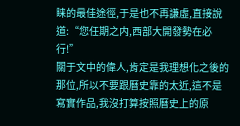睐的最佳途徑,于是也不再謙虛,直接說道:“您任期之内,西部大開發勢在必行!”
關于文中的偉人,肯定是我理想化之後的那位,所以不要跟曆史靠的太近,這不是寫實作品,我沒打算按照曆史上的原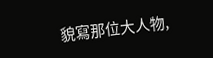貌寫那位大人物,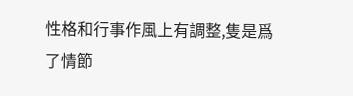性格和行事作風上有調整,隻是爲了情節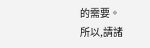的需要。
所以,請諸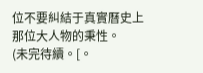位不要糾結于真實曆史上那位大人物的秉性。
(未完待續。[。